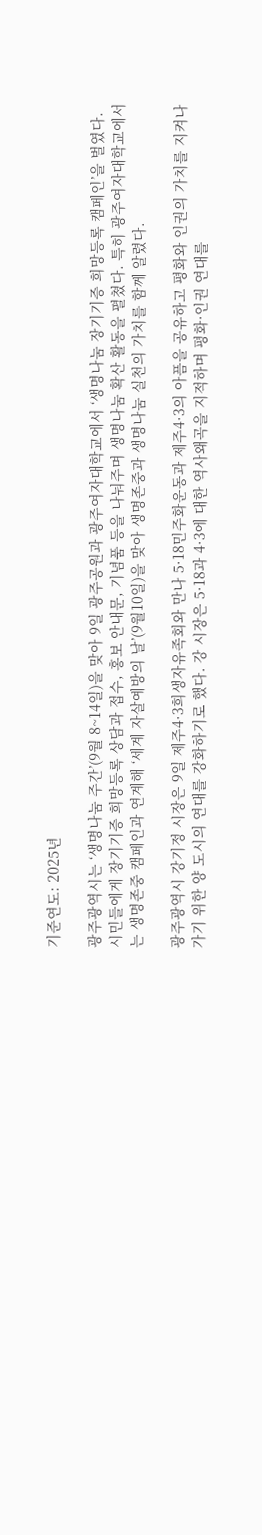기준연도: 2025년

광주광역시는 ‘생명나눔 주간’(9월 8~14일)을 맞아 9일 광주공원과 광주여자대학교에서 ‘생명나눔 장기기증 희망등록 캠페인’을 벌였다. 시민들에게 장기기증 희망등록 상담과 접수, 홍보 안내문, 기념품 등을 나눠주며 생명나눔 확산 활동을 펼쳤다. 특히 광주여자대학교에서는 생명존중 캠페인과 연계해 ‘세계 자살예방의 날’(9월10일)을 맞아 생명존중과 생명나눔 실천의 가치를 함께 알렸다.

광주광역시 강기정 시장은 9일 제주4·3희생자유족회와 만나 5·18민주화운동과 제주4·3의 아픔을 공유하고 평화와 인권의 가치를 지켜나가기 위한 양 도시의 연대를 강화하기로 했다. 강 시장은 5·18과 4·3에 대한 역사왜곡을 지적하며 평화·인권 연대를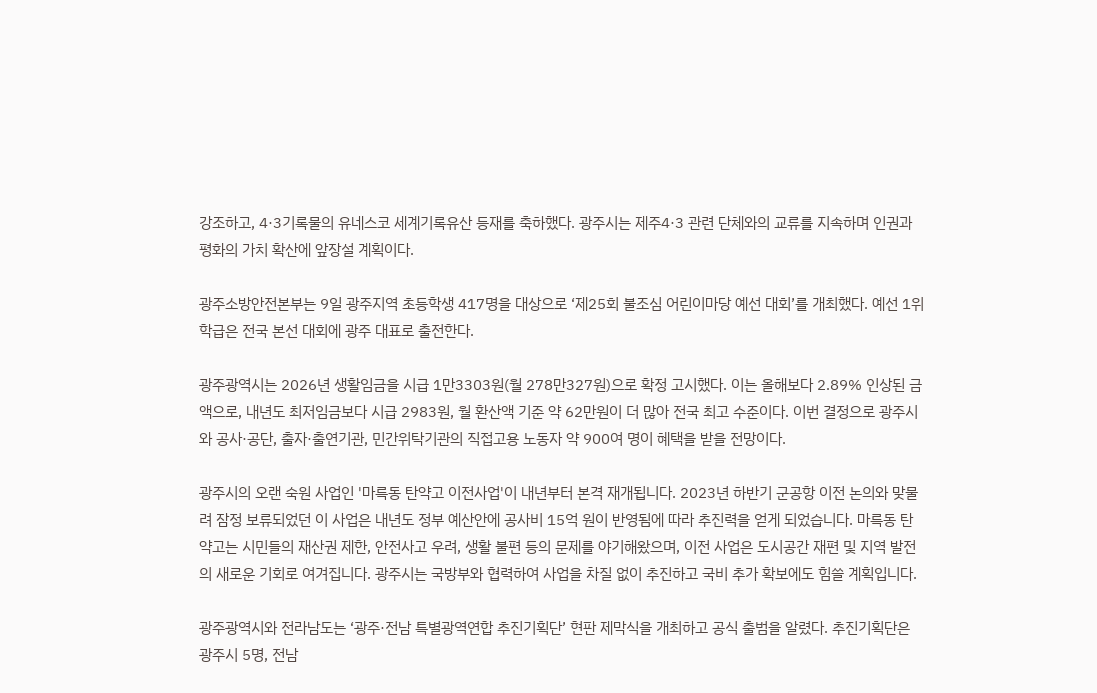강조하고, 4·3기록물의 유네스코 세계기록유산 등재를 축하했다. 광주시는 제주4·3 관련 단체와의 교류를 지속하며 인권과 평화의 가치 확산에 앞장설 계획이다.

광주소방안전본부는 9일 광주지역 초등학생 417명을 대상으로 ‘제25회 불조심 어린이마당 예선 대회’를 개최했다. 예선 1위 학급은 전국 본선 대회에 광주 대표로 출전한다.

광주광역시는 2026년 생활임금을 시급 1만3303원(월 278만327원)으로 확정 고시했다. 이는 올해보다 2.89% 인상된 금액으로, 내년도 최저임금보다 시급 2983원, 월 환산액 기준 약 62만원이 더 많아 전국 최고 수준이다. 이번 결정으로 광주시와 공사·공단, 출자·출연기관, 민간위탁기관의 직접고용 노동자 약 900여 명이 혜택을 받을 전망이다.

광주시의 오랜 숙원 사업인 '마륵동 탄약고 이전사업'이 내년부터 본격 재개됩니다. 2023년 하반기 군공항 이전 논의와 맞물려 잠정 보류되었던 이 사업은 내년도 정부 예산안에 공사비 15억 원이 반영됨에 따라 추진력을 얻게 되었습니다. 마륵동 탄약고는 시민들의 재산권 제한, 안전사고 우려, 생활 불편 등의 문제를 야기해왔으며, 이전 사업은 도시공간 재편 및 지역 발전의 새로운 기회로 여겨집니다. 광주시는 국방부와 협력하여 사업을 차질 없이 추진하고 국비 추가 확보에도 힘쓸 계획입니다.

광주광역시와 전라남도는 ‘광주·전남 특별광역연합 추진기획단’ 현판 제막식을 개최하고 공식 출범을 알렸다. 추진기획단은 광주시 5명, 전남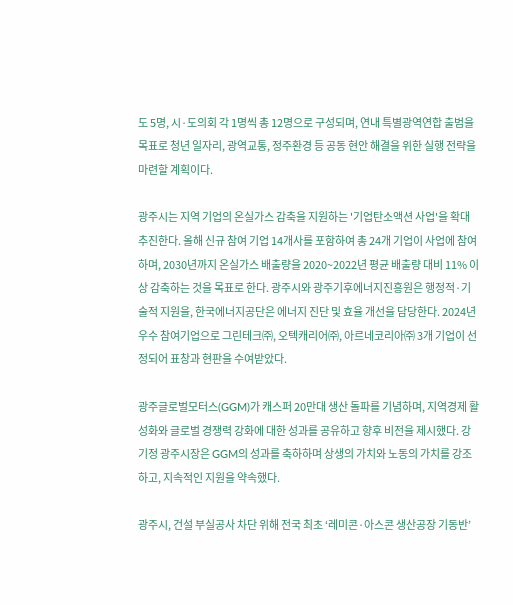도 5명, 시·도의회 각 1명씩 총 12명으로 구성되며, 연내 특별광역연합 출범을 목표로 청년 일자리, 광역교통, 정주환경 등 공동 현안 해결을 위한 실행 전략을 마련할 계획이다.

광주시는 지역 기업의 온실가스 감축을 지원하는 '기업탄소액션 사업'을 확대 추진한다. 올해 신규 참여 기업 14개사를 포함하여 총 24개 기업이 사업에 참여하며, 2030년까지 온실가스 배출량을 2020~2022년 평균 배출량 대비 11% 이상 감축하는 것을 목표로 한다. 광주시와 광주기후에너지진흥원은 행정적·기술적 지원을, 한국에너지공단은 에너지 진단 및 효율 개선을 담당한다. 2024년 우수 참여기업으로 그린테크㈜, 오텍캐리어㈜, 아르네코리아㈜ 3개 기업이 선정되어 표창과 현판을 수여받았다.

광주글로벌모터스(GGM)가 캐스퍼 20만대 생산 돌파를 기념하며, 지역경제 활성화와 글로벌 경쟁력 강화에 대한 성과를 공유하고 향후 비전을 제시했다. 강기정 광주시장은 GGM의 성과를 축하하며 상생의 가치와 노동의 가치를 강조하고, 지속적인 지원을 약속했다.

광주시, 건설 부실공사 차단 위해 전국 최초 ‘레미콘·아스콘 생산공장 기동반’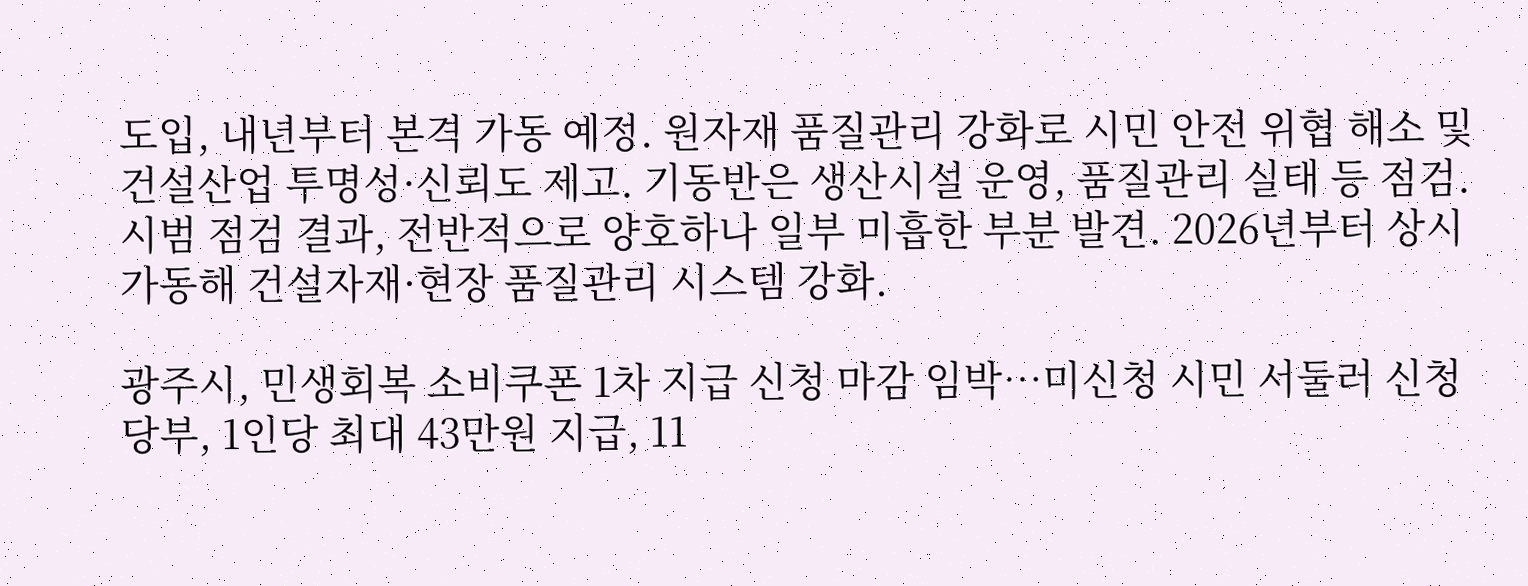도입, 내년부터 본격 가동 예정. 원자재 품질관리 강화로 시민 안전 위협 해소 및 건설산업 투명성·신뢰도 제고. 기동반은 생산시설 운영, 품질관리 실태 등 점검. 시범 점검 결과, 전반적으로 양호하나 일부 미흡한 부분 발견. 2026년부터 상시 가동해 건설자재·현장 품질관리 시스템 강화.

광주시, 민생회복 소비쿠폰 1차 지급 신청 마감 임박…미신청 시민 서둘러 신청 당부, 1인당 최대 43만원 지급, 11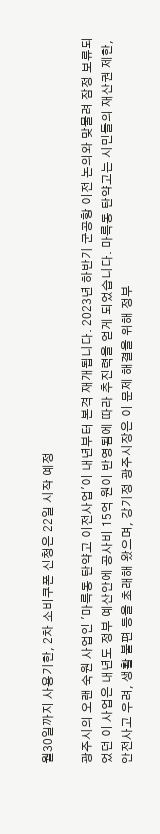월30일까지 사용기한, 2차 소비쿠폰 신청은 22일 시작 예정

광주시의 오랜 숙원 사업인 '마륵동 탄약고 이전사업'이 내년부터 본격 재개됩니다. 2023년 하반기 군공항 이전 논의와 맞물려 잠정 보류되었던 이 사업은 내년도 정부 예산안에 공사비 15억 원이 반영됨에 따라 추진력을 얻게 되었습니다. 마륵동 탄약고는 시민들의 재산권 제한, 안전사고 우려, 생활 불편 등을 초래해 왔으며, 강기정 광주시장은 이 문제 해결을 위해 정부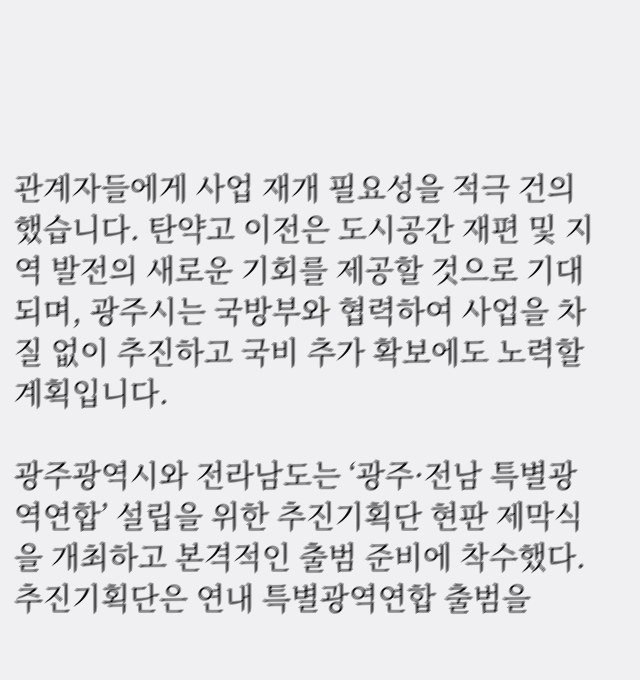관계자들에게 사업 재개 필요성을 적극 건의했습니다. 탄약고 이전은 도시공간 재편 및 지역 발전의 새로운 기회를 제공할 것으로 기대되며, 광주시는 국방부와 협력하여 사업을 차질 없이 추진하고 국비 추가 확보에도 노력할 계획입니다.

광주광역시와 전라남도는 ‘광주·전남 특별광역연합’ 설립을 위한 추진기획단 현판 제막식을 개최하고 본격적인 출범 준비에 착수했다. 추진기획단은 연내 특별광역연합 출범을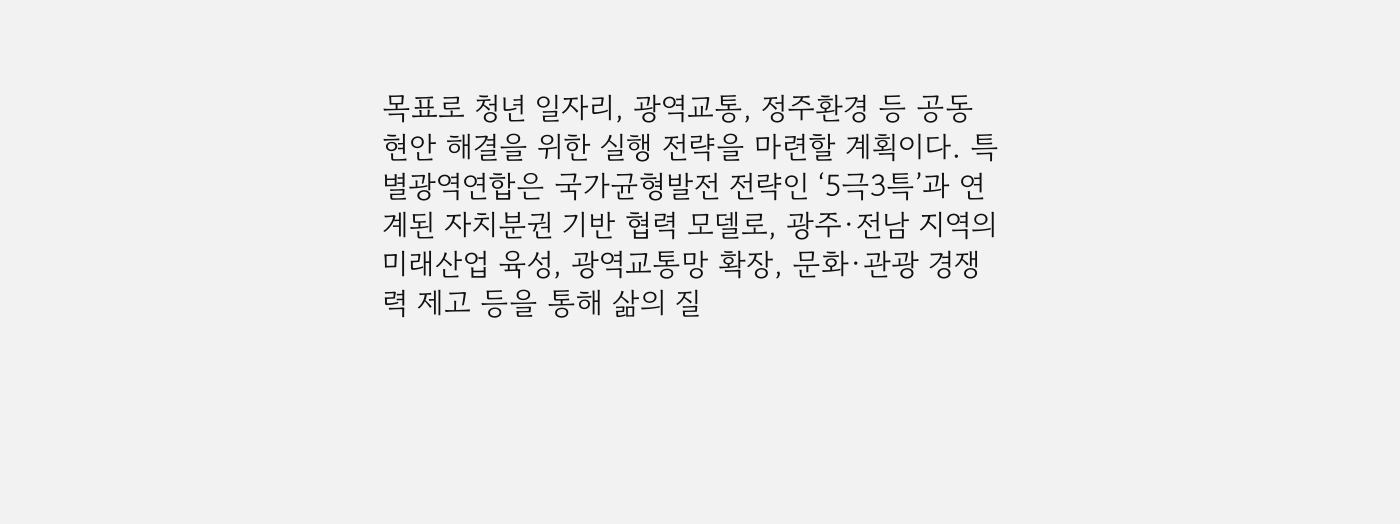목표로 청년 일자리, 광역교통, 정주환경 등 공동 현안 해결을 위한 실행 전략을 마련할 계획이다. 특별광역연합은 국가균형발전 전략인 ‘5극3특’과 연계된 자치분권 기반 협력 모델로, 광주·전남 지역의 미래산업 육성, 광역교통망 확장, 문화·관광 경쟁력 제고 등을 통해 삶의 질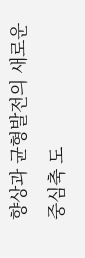향상과 균형발전의 새로운 중심축 도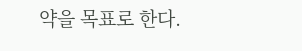약을 목표로 한다.